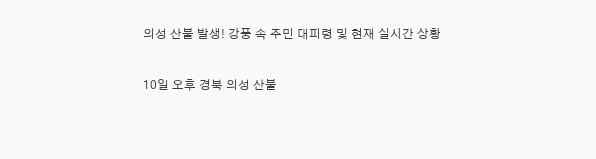의성 산불 발생! 강풍 속 주민 대피령 및 현재 실시간 상황

10일 오후 경북 의성 산불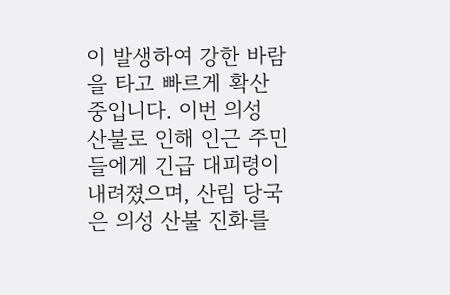이 발생하여 강한 바람을 타고 빠르게 확산 중입니다. 이번 의성 산불로 인해 인근 주민들에게 긴급 대피령이 내려졌으며, 산림 당국은 의성 산불 진화를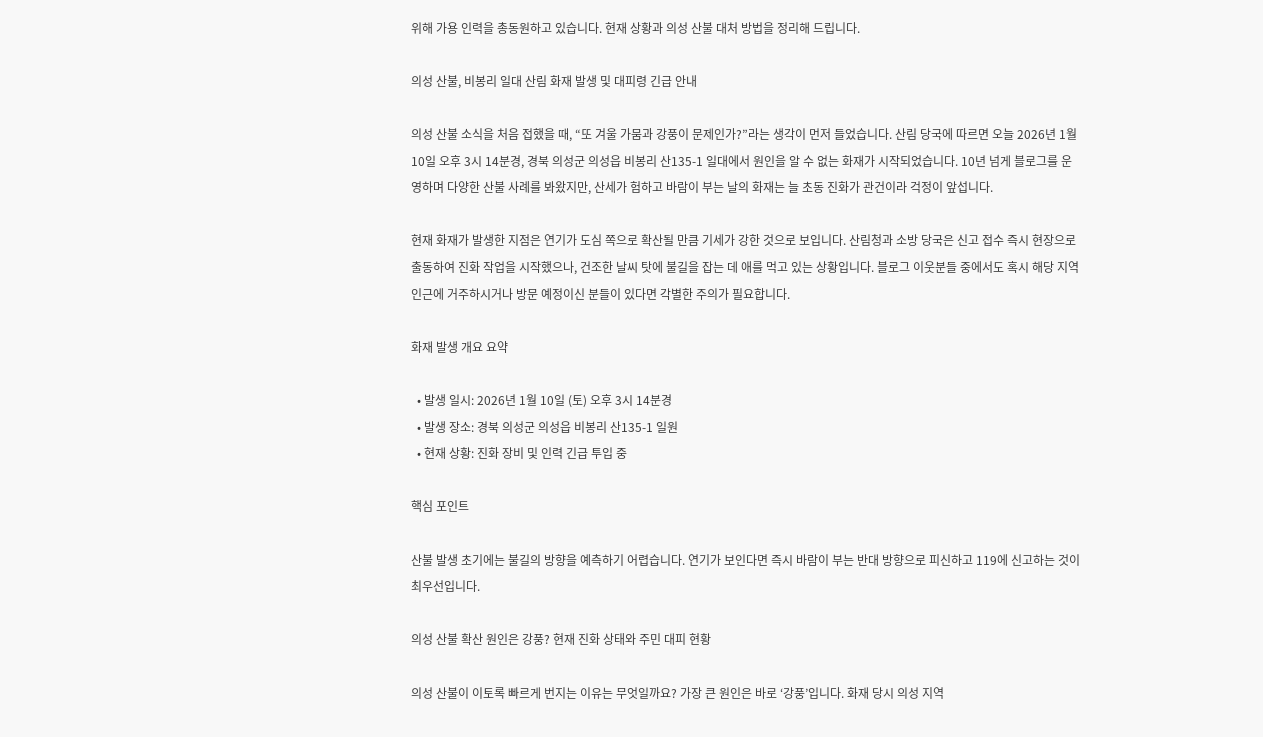위해 가용 인력을 총동원하고 있습니다. 현재 상황과 의성 산불 대처 방법을 정리해 드립니다.

의성 산불, 비봉리 일대 산림 화재 발생 및 대피령 긴급 안내

의성 산불 소식을 처음 접했을 때, “또 겨울 가뭄과 강풍이 문제인가?”라는 생각이 먼저 들었습니다. 산림 당국에 따르면 오늘 2026년 1월 10일 오후 3시 14분경, 경북 의성군 의성읍 비봉리 산135-1 일대에서 원인을 알 수 없는 화재가 시작되었습니다. 10년 넘게 블로그를 운영하며 다양한 산불 사례를 봐왔지만, 산세가 험하고 바람이 부는 날의 화재는 늘 초동 진화가 관건이라 걱정이 앞섭니다.

현재 화재가 발생한 지점은 연기가 도심 쪽으로 확산될 만큼 기세가 강한 것으로 보입니다. 산림청과 소방 당국은 신고 접수 즉시 현장으로 출동하여 진화 작업을 시작했으나, 건조한 날씨 탓에 불길을 잡는 데 애를 먹고 있는 상황입니다. 블로그 이웃분들 중에서도 혹시 해당 지역 인근에 거주하시거나 방문 예정이신 분들이 있다면 각별한 주의가 필요합니다.

화재 발생 개요 요약

  • 발생 일시: 2026년 1월 10일 (토) 오후 3시 14분경
  • 발생 장소: 경북 의성군 의성읍 비봉리 산135-1 일원
  • 현재 상황: 진화 장비 및 인력 긴급 투입 중

핵심 포인트

산불 발생 초기에는 불길의 방향을 예측하기 어렵습니다. 연기가 보인다면 즉시 바람이 부는 반대 방향으로 피신하고 119에 신고하는 것이 최우선입니다.

의성 산불 확산 원인은 강풍? 현재 진화 상태와 주민 대피 현황

의성 산불이 이토록 빠르게 번지는 이유는 무엇일까요? 가장 큰 원인은 바로 ‘강풍’입니다. 화재 당시 의성 지역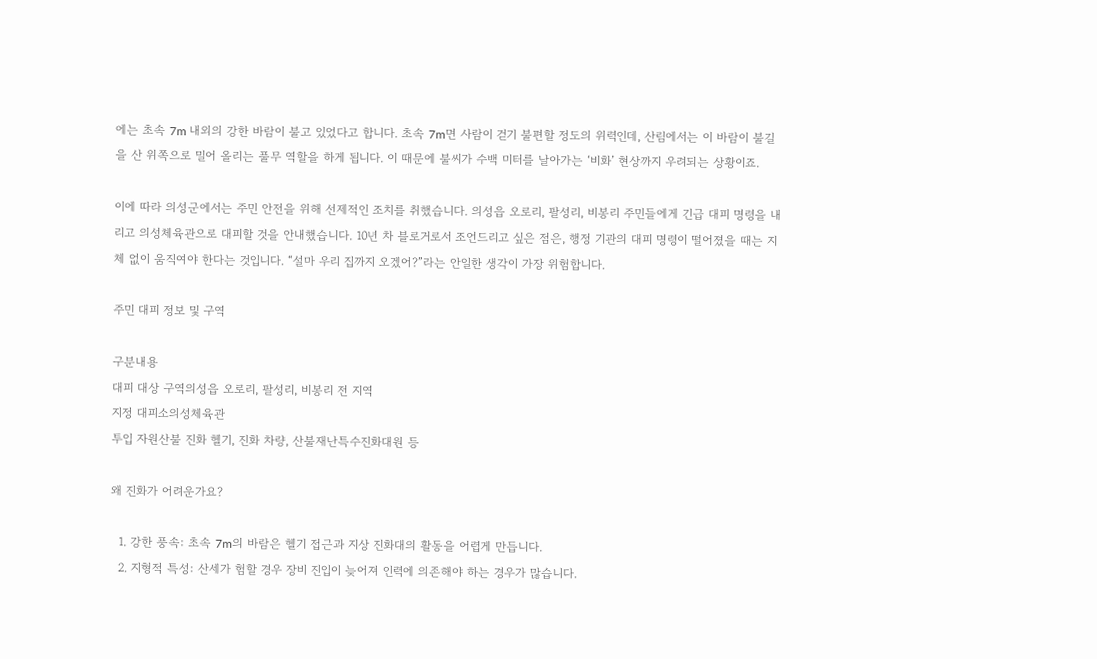에는 초속 7m 내외의 강한 바람이 불고 있었다고 합니다. 초속 7m면 사람이 걷기 불편할 정도의 위력인데, 산림에서는 이 바람이 불길을 산 위쪽으로 밀어 올리는 풀무 역할을 하게 됩니다. 이 때문에 불씨가 수백 미터를 날아가는 ‘비화’ 현상까지 우려되는 상황이죠.

이에 따라 의성군에서는 주민 안전을 위해 선제적인 조치를 취했습니다. 의성읍 오로리, 팔성리, 비봉리 주민들에게 긴급 대피 명령을 내리고 의성체육관으로 대피할 것을 안내했습니다. 10년 차 블로거로서 조언드리고 싶은 점은, 행정 기관의 대피 명령이 떨어졌을 때는 지체 없이 움직여야 한다는 것입니다. “설마 우리 집까지 오겠어?”라는 안일한 생각이 가장 위험합니다.

주민 대피 정보 및 구역

구분내용
대피 대상 구역의성읍 오로리, 팔성리, 비봉리 전 지역
지정 대피소의성체육관
투입 자원산불 진화 헬기, 진화 차량, 산불재난특수진화대원 등

왜 진화가 어려운가요?

  1. 강한 풍속: 초속 7m의 바람은 헬기 접근과 지상 진화대의 활동을 어렵게 만듭니다.
  2. 지형적 특성: 산세가 험할 경우 장비 진입이 늦어져 인력에 의존해야 하는 경우가 많습니다.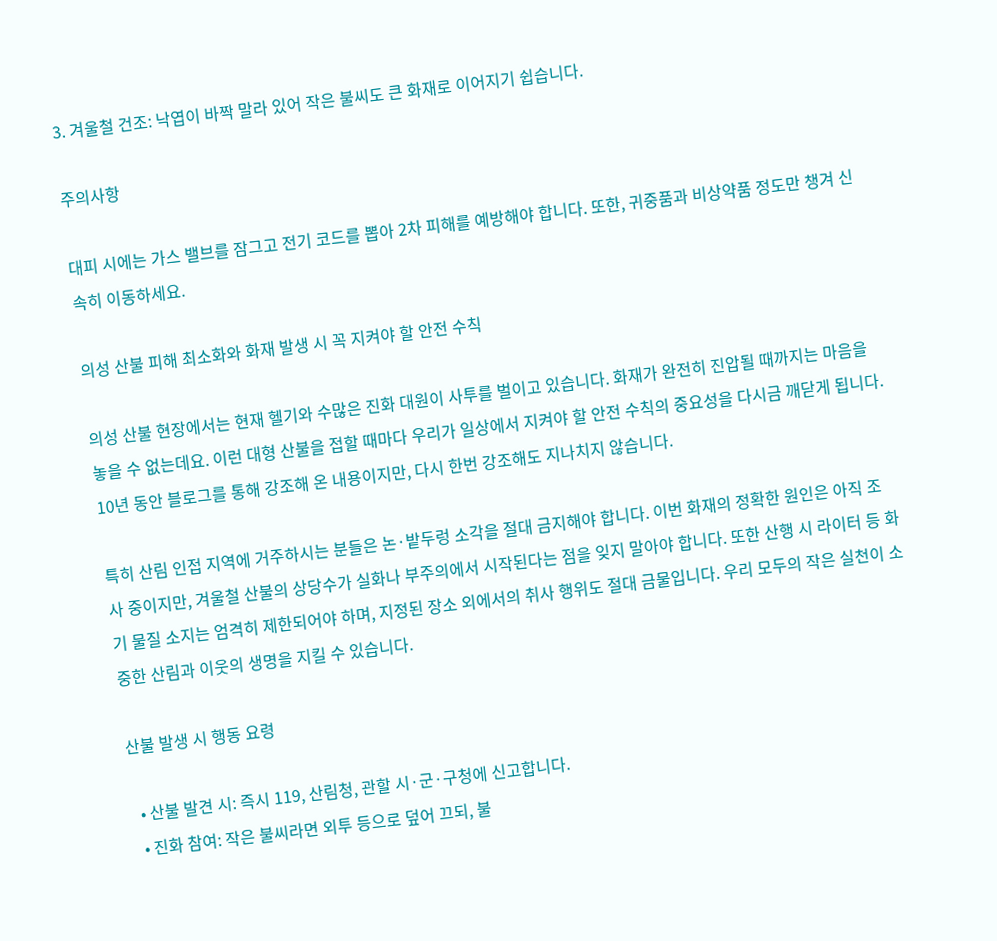3. 겨울철 건조: 낙엽이 바짝 말라 있어 작은 불씨도 큰 화재로 이어지기 쉽습니다.

주의사항

대피 시에는 가스 밸브를 잠그고 전기 코드를 뽑아 2차 피해를 예방해야 합니다. 또한, 귀중품과 비상약품 정도만 챙겨 신속히 이동하세요.

의성 산불 피해 최소화와 화재 발생 시 꼭 지켜야 할 안전 수칙

의성 산불 현장에서는 현재 헬기와 수많은 진화 대원이 사투를 벌이고 있습니다. 화재가 완전히 진압될 때까지는 마음을 놓을 수 없는데요. 이런 대형 산불을 접할 때마다 우리가 일상에서 지켜야 할 안전 수칙의 중요성을 다시금 깨닫게 됩니다. 10년 동안 블로그를 통해 강조해 온 내용이지만, 다시 한번 강조해도 지나치지 않습니다.

특히 산림 인접 지역에 거주하시는 분들은 논·밭두렁 소각을 절대 금지해야 합니다. 이번 화재의 정확한 원인은 아직 조사 중이지만, 겨울철 산불의 상당수가 실화나 부주의에서 시작된다는 점을 잊지 말아야 합니다. 또한 산행 시 라이터 등 화기 물질 소지는 엄격히 제한되어야 하며, 지정된 장소 외에서의 취사 행위도 절대 금물입니다. 우리 모두의 작은 실천이 소중한 산림과 이웃의 생명을 지킬 수 있습니다.

산불 발생 시 행동 요령

  • 산불 발견 시: 즉시 119, 산림청, 관할 시·군·구청에 신고합니다.
  • 진화 참여: 작은 불씨라면 외투 등으로 덮어 끄되, 불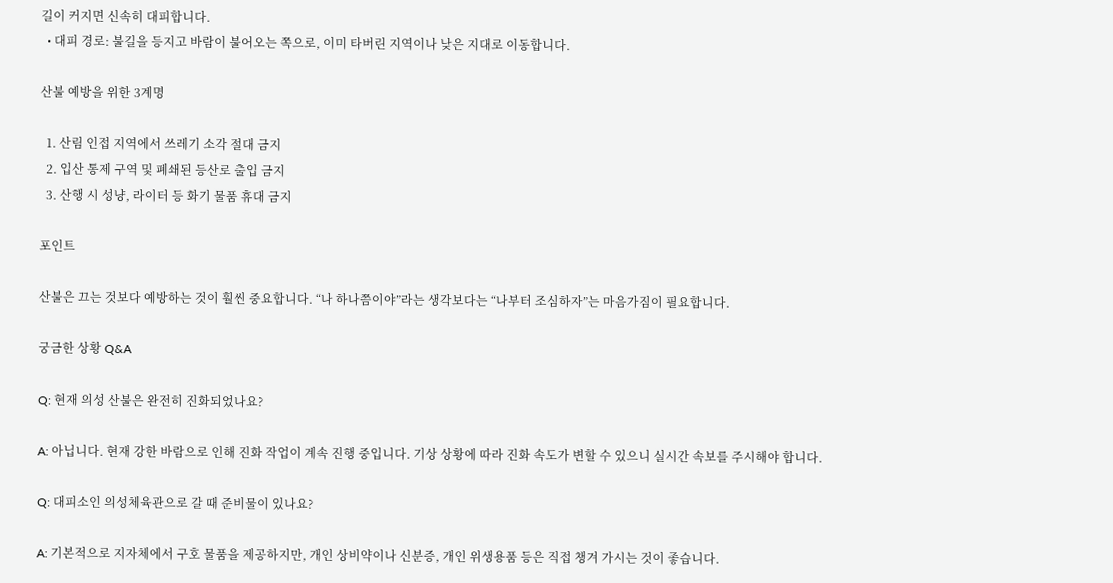길이 커지면 신속히 대피합니다.
  • 대피 경로: 불길을 등지고 바람이 불어오는 쪽으로, 이미 타버린 지역이나 낮은 지대로 이동합니다.

산불 예방을 위한 3계명

  1. 산림 인접 지역에서 쓰레기 소각 절대 금지
  2. 입산 통제 구역 및 폐쇄된 등산로 출입 금지
  3. 산행 시 성냥, 라이터 등 화기 물품 휴대 금지

포인트

산불은 끄는 것보다 예방하는 것이 훨씬 중요합니다. “나 하나쯤이야”라는 생각보다는 “나부터 조심하자”는 마음가짐이 필요합니다.

궁금한 상황 Q&A

Q: 현재 의성 산불은 완전히 진화되었나요?

A: 아닙니다. 현재 강한 바람으로 인해 진화 작업이 계속 진행 중입니다. 기상 상황에 따라 진화 속도가 변할 수 있으니 실시간 속보를 주시해야 합니다.

Q: 대피소인 의성체육관으로 갈 때 준비물이 있나요?

A: 기본적으로 지자체에서 구호 물품을 제공하지만, 개인 상비약이나 신분증, 개인 위생용품 등은 직접 챙겨 가시는 것이 좋습니다.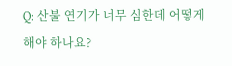Q: 산불 연기가 너무 심한데 어떻게 해야 하나요?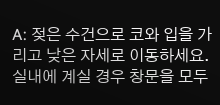A: 젖은 수건으로 코와 입을 가리고 낮은 자세로 이동하세요. 실내에 계실 경우 창문을 모두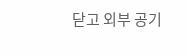닫고 외부 공기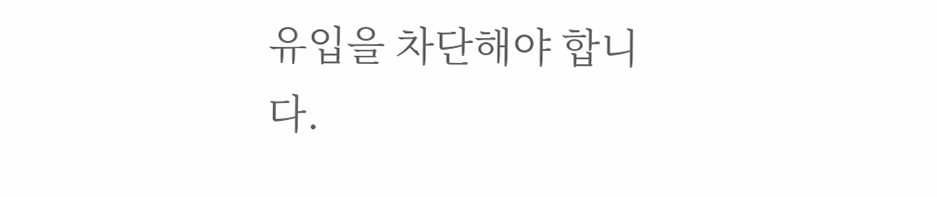유입을 차단해야 합니다.